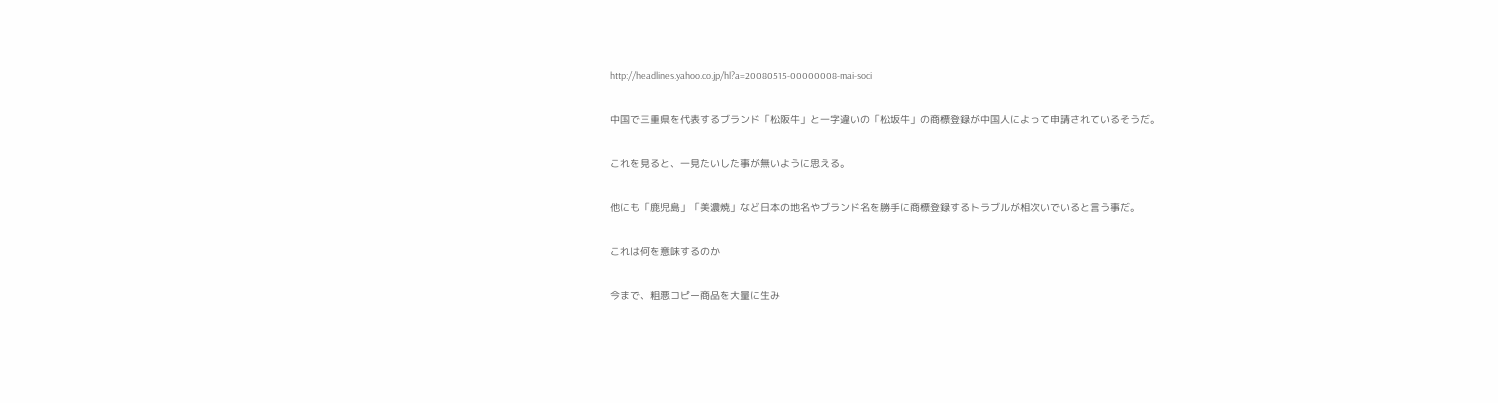http://headlines.yahoo.co.jp/hl?a=20080515-00000008-mai-soci

中国で三重県を代表するブランド「松阪牛」と一字違いの「松坂牛」の商標登録が中国人によって申請されているそうだ。

これを見ると、一見たいした事が無いように思える。

他にも「鹿児島」「美濃焼」など日本の地名やブランド名を勝手に商標登録するトラブルが相次いでいると言う事だ。

これは何を意味するのか

今まで、粗悪コピー商品を大量に生み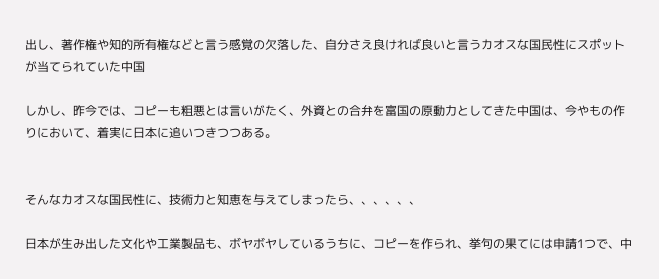出し、著作権や知的所有権などと言う感覚の欠落した、自分さえ良ければ良いと言うカオスな国民性にスポットが当てられていた中国

しかし、昨今では、コピーも粗悪とは言いがたく、外資との合弁を富国の原動力としてきた中国は、今やもの作りにおいて、着実に日本に追いつきつつある。


そんなカオスな国民性に、技術力と知恵を与えてしまったら、、、、、、

日本が生み出した文化や工業製品も、ボヤボヤしているうちに、コピーを作られ、挙句の果てには申請1つで、中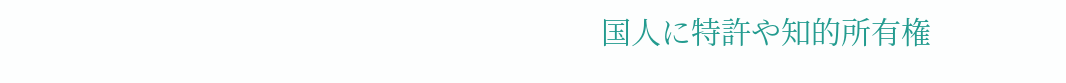国人に特許や知的所有権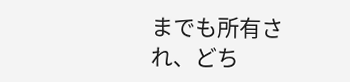までも所有され、どち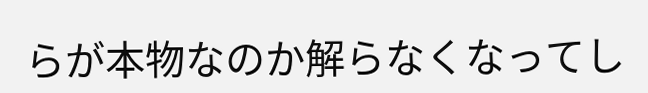らが本物なのか解らなくなってし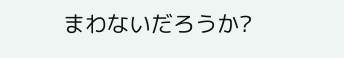まわないだろうか?